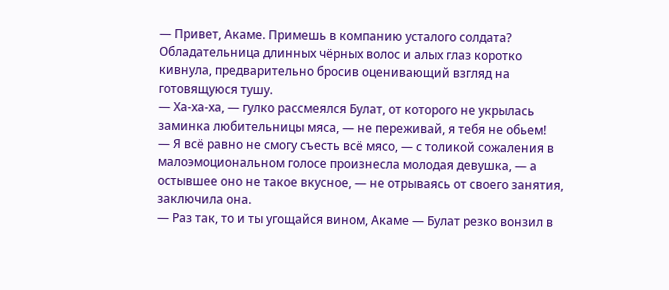— Привет, Акаме. Примешь в компанию усталого солдата?
Обладательница длинных чёрных волос и алых глаз коротко кивнула, предварительно бросив оценивающий взгляд на готовящуюся тушу.
— Ха-ха-ха, — гулко рассмеялся Булат, от которого не укрылась заминка любительницы мяса, — не переживай, я тебя не обьем!
— Я всё равно не смогу съесть всё мясо, — с толикой сожаления в малоэмоциональном голосе произнесла молодая девушка, — а остывшее оно не такое вкусное, — не отрываясь от своего занятия, заключила она.
— Раз так, то и ты угощайся вином, Акаме — Булат резко вонзил в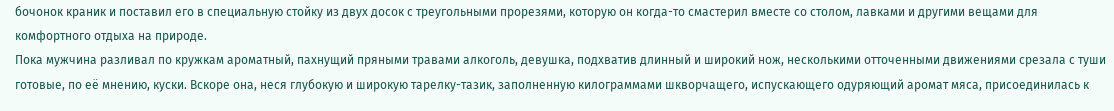бочонок краник и поставил его в специальную стойку из двух досок с треугольными прорезями, которую он когда-то смастерил вместе со столом, лавками и другими вещами для комфортного отдыха на природе.
Пока мужчина разливал по кружкам ароматный, пахнущий пряными травами алкоголь, девушка, подхватив длинный и широкий нож, несколькими отточенными движениями срезала с туши готовые, по её мнению, куски. Вскоре она, неся глубокую и широкую тарелку-тазик, заполненную килограммами шкворчащего, испускающего одуряющий аромат мяса, присоединилась к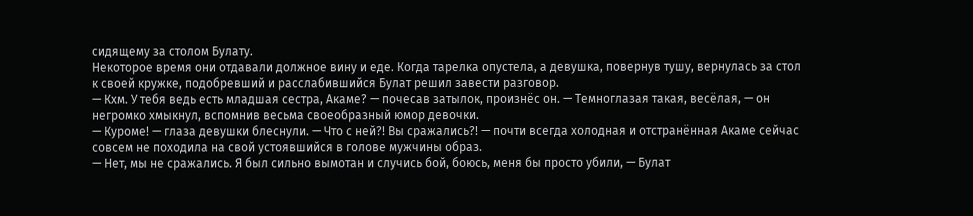сидящему за столом Булату.
Некоторое время они отдавали должное вину и еде. Когда тарелка опустела, а девушка, повернув тушу, вернулась за стол к своей кружке, подобревший и расслабившийся Булат решил завести разговор.
— Кхм. У тебя ведь есть младшая сестра, Акаме? — почесав затылок, произнёс он. — Темноглазая такая, весёлая, — он негромко хмыкнул, вспомнив весьма своеобразный юмор девочки.
— Куроме! — глаза девушки блеснули. — Что с ней?! Вы сражались?! — почти всегда холодная и отстранённая Акаме сейчас совсем не походила на свой устоявшийся в голове мужчины образ.
— Нет, мы не сражались. Я был сильно вымотан и случись бой, боюсь, меня бы просто убили, — Булат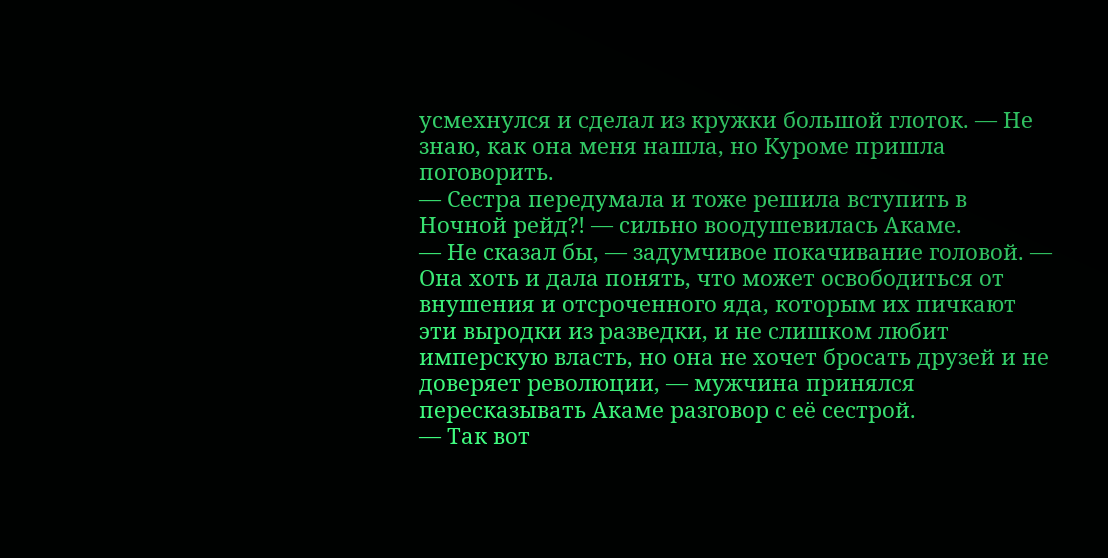усмехнулся и сделал из кружки большой глоток. — Не знаю, как она меня нашла, но Куроме пришла поговорить.
— Сестра передумала и тоже решила вступить в Ночной рейд?! — сильно воодушевилась Акаме.
— Не сказал бы, — задумчивое покачивание головой. — Она хоть и дала понять, что может освободиться от внушения и отсроченного яда, которым их пичкают эти выродки из разведки, и не слишком любит имперскую власть, но она не хочет бросать друзей и не доверяет революции, — мужчина принялся пересказывать Акаме разговор с её сестрой.
— Так вот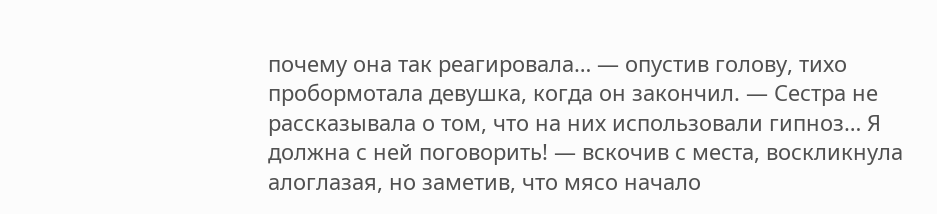почему она так реагировала… — опустив голову, тихо пробормотала девушка, когда он закончил. — Сестра не рассказывала о том, что на них использовали гипноз… Я должна с ней поговорить! — вскочив с места, воскликнула алоглазая, но заметив, что мясо начало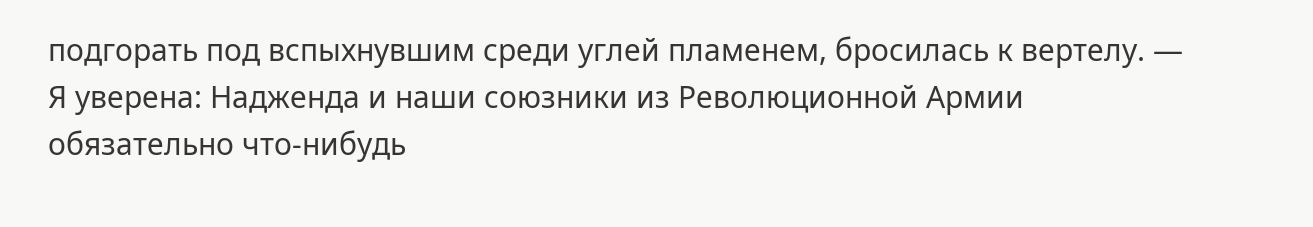подгорать под вспыхнувшим среди углей пламенем, бросилась к вертелу. — Я уверена: Надженда и наши союзники из Революционной Армии обязательно что-нибудь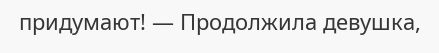придумают! — Продолжила девушка,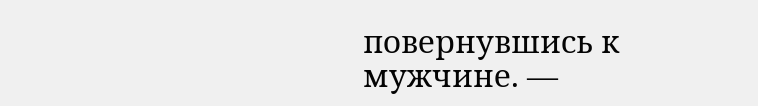повернувшись к мужчине. —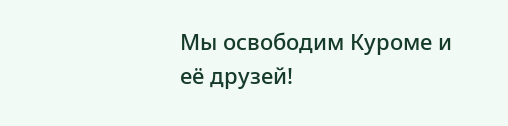Мы освободим Куроме и её друзей!